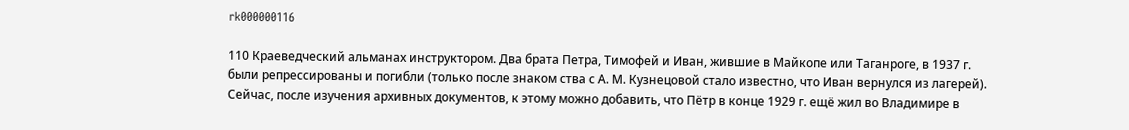rk000000116

110 Краеведческий альманах инструктором. Два брата Петра, Тимофей и Иван, жившие в Майкопе или Таганроге, в 1937 г. были репрессированы и погибли (только после знаком ства с А. М. Кузнецовой стало известно, что Иван вернулся из лагерей). Сейчас, после изучения архивных документов, к этому можно добавить, что Пётр в конце 1929 г. ещё жил во Владимире в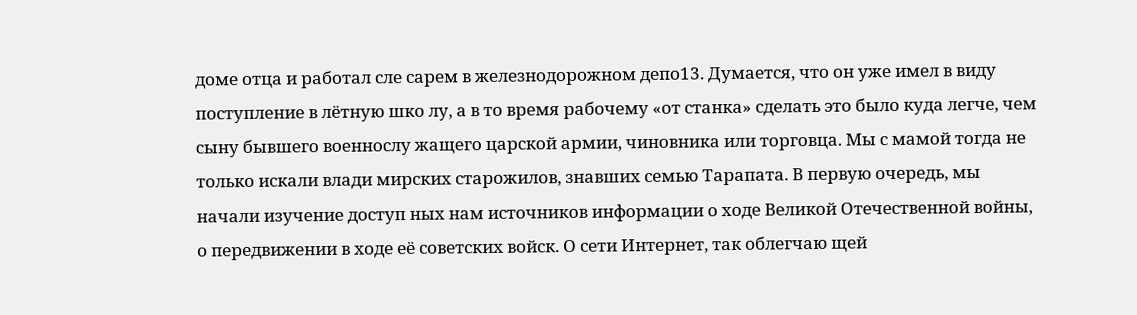доме отца и работал сле сарем в железнодорожном депо13. Думается, что он уже имел в виду поступление в лётную шко лу, а в то время рабочему «от станка» сделать это было куда легче, чем сыну бывшего военнослу жащего царской армии, чиновника или торговца. Мы с мамой тогда не только искали влади мирских старожилов, знавших семью Тарапата. В первую очередь, мы начали изучение доступ ных нам источников информации о ходе Великой Отечественной войны, о передвижении в ходе её советских войск. О сети Интернет, так облегчаю щей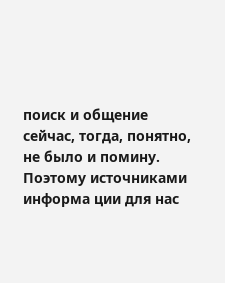поиск и общение сейчас, тогда, понятно, не было и помину. Поэтому источниками информа ции для нас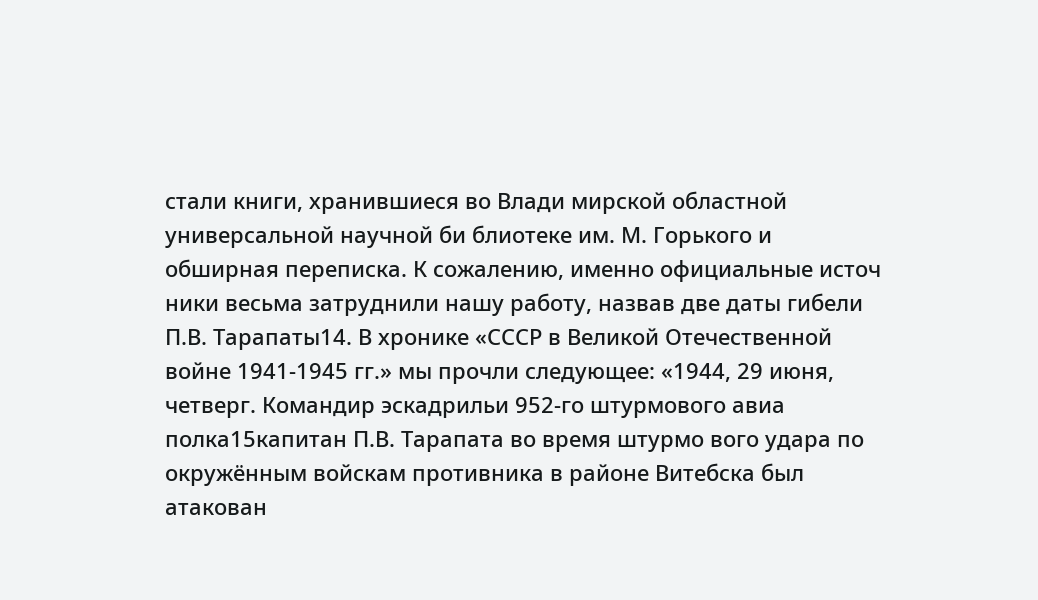стали книги, хранившиеся во Влади мирской областной универсальной научной би блиотеке им. М. Горького и обширная переписка. К сожалению, именно официальные источ ники весьма затруднили нашу работу, назвав две даты гибели П.В. Тарапаты14. В хронике «СССР в Великой Отечественной войне 1941-1945 гг.» мы прочли следующее: «1944, 29 июня, четверг. Командир эскадрильи 952-го штурмового авиа полка15капитан П.В. Тарапата во время штурмо вого удара по окружённым войскам противника в районе Витебска был атакован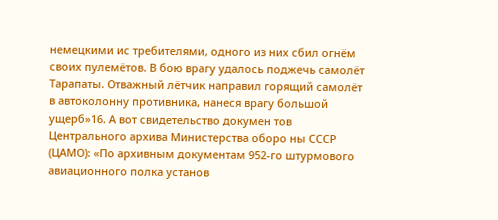немецкими ис требителями, одного из них сбил огнём своих пулемётов. В бою врагу удалось поджечь самолёт Тарапаты. Отважный лётчик направил горящий самолёт в автоколонну противника, нанеся врагу большой ущерб»16. А вот свидетельство докумен тов Центрального архива Министерства оборо ны СССР (ЦАМО): «По архивным документам 952-го штурмового авиационного полка установ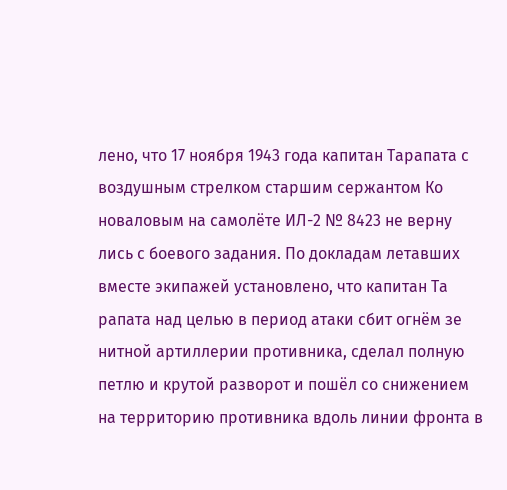лено, что 17 ноября 1943 года капитан Тарапата с воздушным стрелком старшим сержантом Ко новаловым на самолёте ИЛ-2 № 8423 не верну лись с боевого задания. По докладам летавших вместе экипажей установлено, что капитан Та рапата над целью в период атаки сбит огнём зе нитной артиллерии противника, сделал полную петлю и крутой разворот и пошёл со снижением на территорию противника вдоль линии фронта в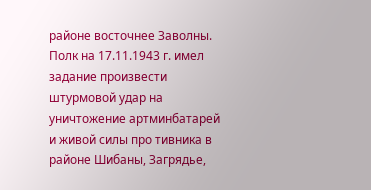районе восточнее Заволны. Полк на 17.11.1943 г. имел задание произвести штурмовой удар на уничтожение артминбатарей и живой силы про тивника в районе Шибаны, Загрядье,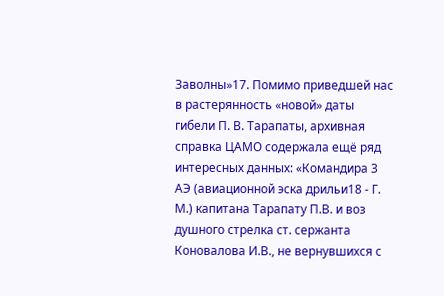Заволны»17. Помимо приведшей нас в растерянность «новой» даты гибели П. В. Тарапаты, архивная справка ЦАМО содержала ещё ряд интересных данных: «Командира 3 АЭ (авиационной эска дрильи18 - Г. М.) капитана Тарапату П.В. и воз душного стрелка ст. сержанта Коновалова И.В., не вернувшихся с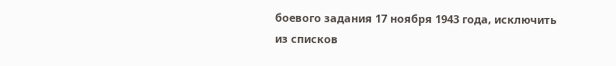боевого задания 17 ноября 1943 года, исключить из списков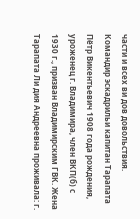части и всех ви дов довольствия. Командир эскадрильи капитан Тарапата Пётр Викентьевич 1908 года рождения, уроженец г. Владимира, член ВКП(б) с 1930 г., призван Владимирским ГВК. Жена Тарапата Ли дия Андреевна проживала: г.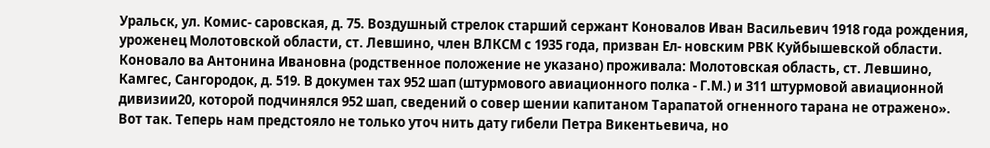Уральск, ул. Комис- саровская, д. 75. Воздушный стрелок старший сержант Коновалов Иван Васильевич 1918 года рождения, уроженец Молотовской области, ст. Левшино, член ВЛКСМ с 1935 года, призван Ел- новским РВК Куйбышевской области. Коновало ва Антонина Ивановна (родственное положение не указано) проживала: Молотовская область, ст. Левшино, Камгес, Сангородок, д. 519. В докумен тах 952 шап (штурмового авиационного полка - Г.М.) и 311 штурмовой авиационной дивизии20, которой подчинялся 952 шап, сведений о совер шении капитаном Тарапатой огненного тарана не отражено». Вот так. Теперь нам предстояло не только уточ нить дату гибели Петра Викентьевича, но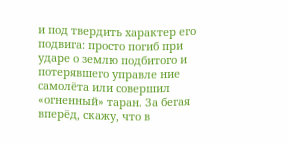и под твердить характер его подвига: просто погиб при ударе о землю подбитого и потерявшего управле ние самолёта или совершил «огненный» таран. За бегая вперёд, скажу, что в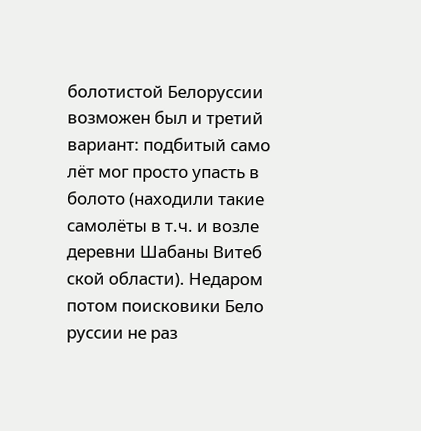болотистой Белоруссии возможен был и третий вариант: подбитый само лёт мог просто упасть в болото (находили такие самолёты в т.ч. и возле деревни Шабаны Витеб ской области). Недаром потом поисковики Бело руссии не раз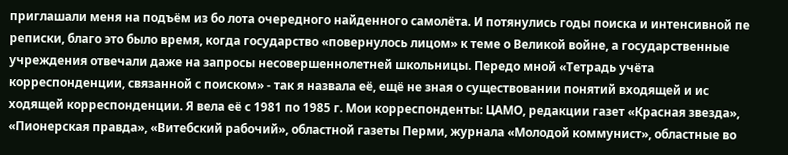приглашали меня на подъём из бо лота очередного найденного самолёта. И потянулись годы поиска и интенсивной пе реписки, благо это было время, когда государство «повернулось лицом» к теме о Великой войне, а государственные учреждения отвечали даже на запросы несовершеннолетней школьницы. Передо мной «Тетрадь учёта корреспонденции, связанной с поиском» - так я назвала её, ещё не зная о существовании понятий входящей и ис ходящей корреспонденции. Я вела её с 1981 по 1985 г. Мои корреспонденты: ЦАМО, редакции газет «Красная звезда», «Пионерская правда», «Витебский рабочий», областной газеты Перми, журнала «Молодой коммунист», областные во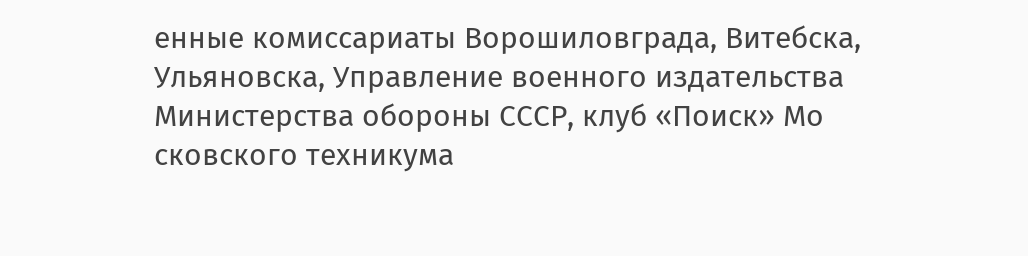енные комиссариаты Ворошиловграда, Витебска, Ульяновска, Управление военного издательства Министерства обороны СССР, клуб «Поиск» Мо сковского техникума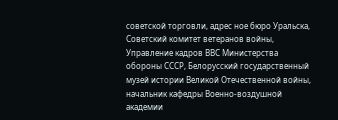советской торговли, адрес ное бюро Уральска, Советский комитет ветеранов войны, Управление кадров ВВС Министерства обороны СССР, Белорусский государственный музей истории Великой Отечественной войны, начальник кафедры Военно-воздушной академии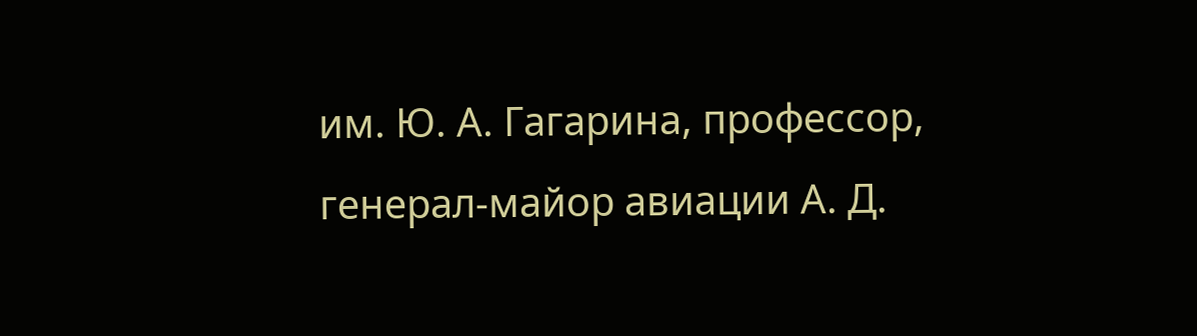им. Ю. А. Гагарина, профессор, генерал-майор авиации А. Д.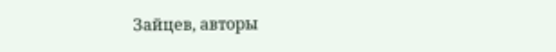Зайцев, авторы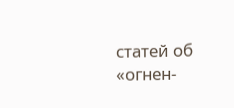статей об «огнен-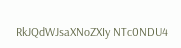RkJQdWJsaXNoZXIy NTc0NDU4